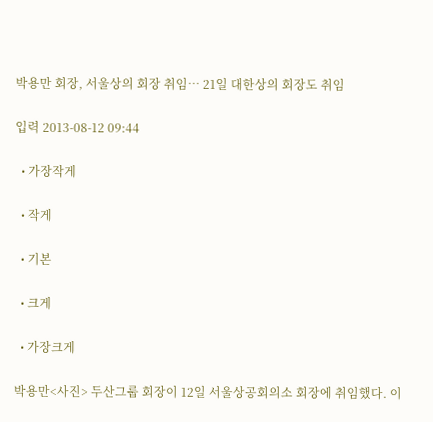박용만 회장, 서울상의 회장 취임… 21일 대한상의 회장도 취임

입력 2013-08-12 09:44

  • 가장작게

  • 작게

  • 기본

  • 크게

  • 가장크게

박용만<사진> 두산그룹 회장이 12일 서울상공회의소 회장에 취임했다. 이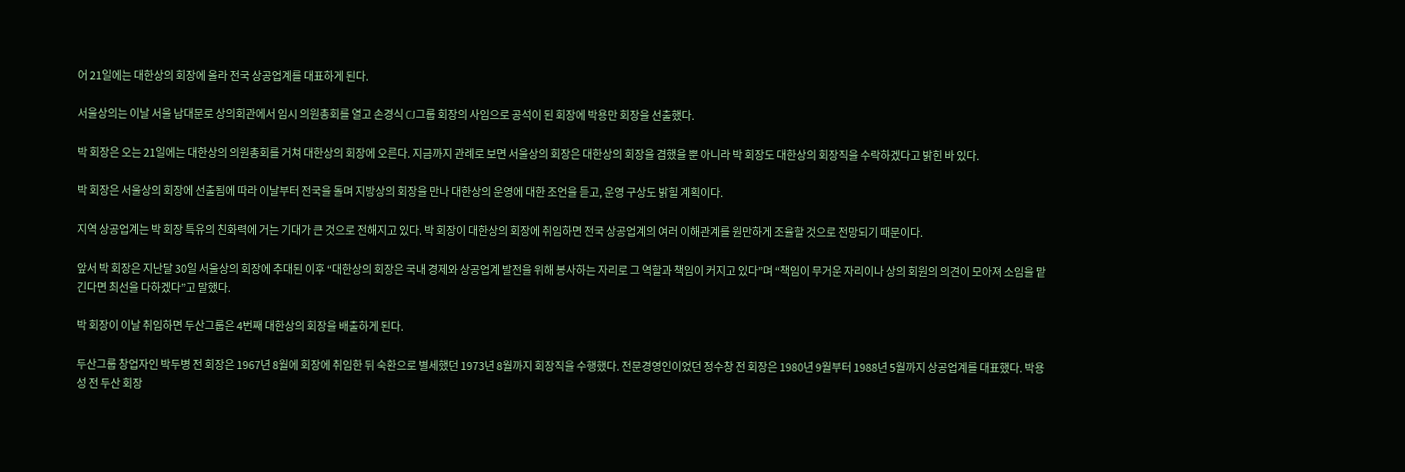어 21일에는 대한상의 회장에 올라 전국 상공업계를 대표하게 된다.

서울상의는 이날 서울 남대문로 상의회관에서 임시 의원총회를 열고 손경식 CJ그룹 회장의 사임으로 공석이 된 회장에 박용만 회장을 선출했다.

박 회장은 오는 21일에는 대한상의 의원총회를 거쳐 대한상의 회장에 오른다. 지금까지 관례로 보면 서울상의 회장은 대한상의 회장을 겸했을 뿐 아니라 박 회장도 대한상의 회장직을 수락하겠다고 밝힌 바 있다.

박 회장은 서울상의 회장에 선출됨에 따라 이날부터 전국을 돌며 지방상의 회장을 만나 대한상의 운영에 대한 조언을 듣고, 운영 구상도 밝힐 계획이다.

지역 상공업계는 박 회장 특유의 친화력에 거는 기대가 큰 것으로 전해지고 있다. 박 회장이 대한상의 회장에 취임하면 전국 상공업계의 여러 이해관계를 원만하게 조율할 것으로 전망되기 때문이다.

앞서 박 회장은 지난달 30일 서울상의 회장에 추대된 이후 “대한상의 회장은 국내 경제와 상공업계 발전을 위해 봉사하는 자리로 그 역할과 책임이 커지고 있다”며 “책임이 무거운 자리이나 상의 회원의 의견이 모아져 소임을 맡긴다면 최선을 다하겠다”고 말했다.

박 회장이 이날 취임하면 두산그룹은 4번째 대한상의 회장을 배출하게 된다.

두산그룹 창업자인 박두병 전 회장은 1967년 8월에 회장에 취임한 뒤 숙환으로 별세했던 1973년 8월까지 회장직을 수행했다. 전문경영인이었던 정수창 전 회장은 1980년 9월부터 1988년 5월까지 상공업계를 대표했다. 박용성 전 두산 회장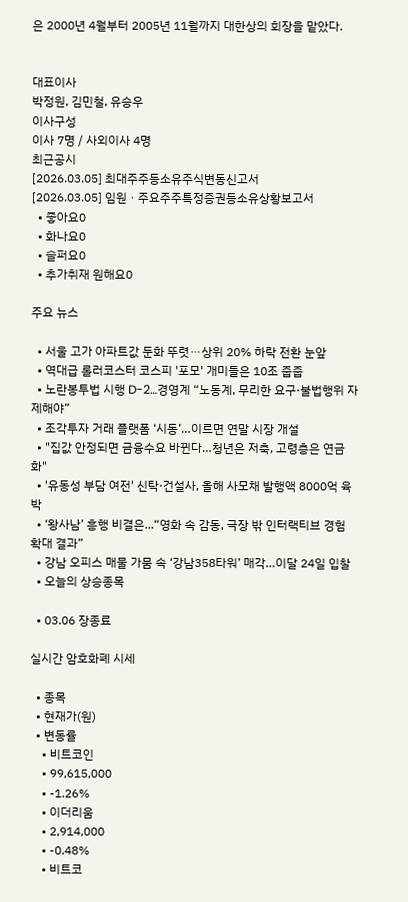은 2000년 4월부터 2005년 11월까지 대한상의 회장을 맡았다.


대표이사
박정원, 김민철, 유승우
이사구성
이사 7명 / 사외이사 4명
최근공시
[2026.03.05] 최대주주등소유주식변동신고서
[2026.03.05] 임원ㆍ주요주주특정증권등소유상황보고서
  • 좋아요0
  • 화나요0
  • 슬퍼요0
  • 추가취재 원해요0

주요 뉴스

  • 서울 고가 아파트값 둔화 뚜렷⋯상위 20% 하락 전환 눈앞
  • 역대급 롤러코스터 코스피 '포모' 개미들은 10조 줍줍
  • 노란봉투법 시행 D-2…경영계 “노동계, 무리한 요구·불법행위 자제해야”
  • 조각투자 거래 플랫폼 ‘시동’…이르면 연말 시장 개설
  • "집값 안정되면 금융수요 바뀐다…청년은 저축, 고령층은 연금화"
  • '유동성 부담 여전' 신탁·건설사, 올해 사모채 발행액 8000억 육박
  • ‘왕사남’ 흥행 비결은...“영화 속 감동, 극장 밖 인터랙티브 경험 확대 결과”
  • 강남 오피스 매물 가뭄 속 ‘강남358타워’ 매각…이달 24일 입찰
  • 오늘의 상승종목

  • 03.06 장종료

실시간 암호화폐 시세

  • 종목
  • 현재가(원)
  • 변동률
    • 비트코인
    • 99,615,000
    • -1.26%
    • 이더리움
    • 2,914,000
    • -0.48%
    • 비트코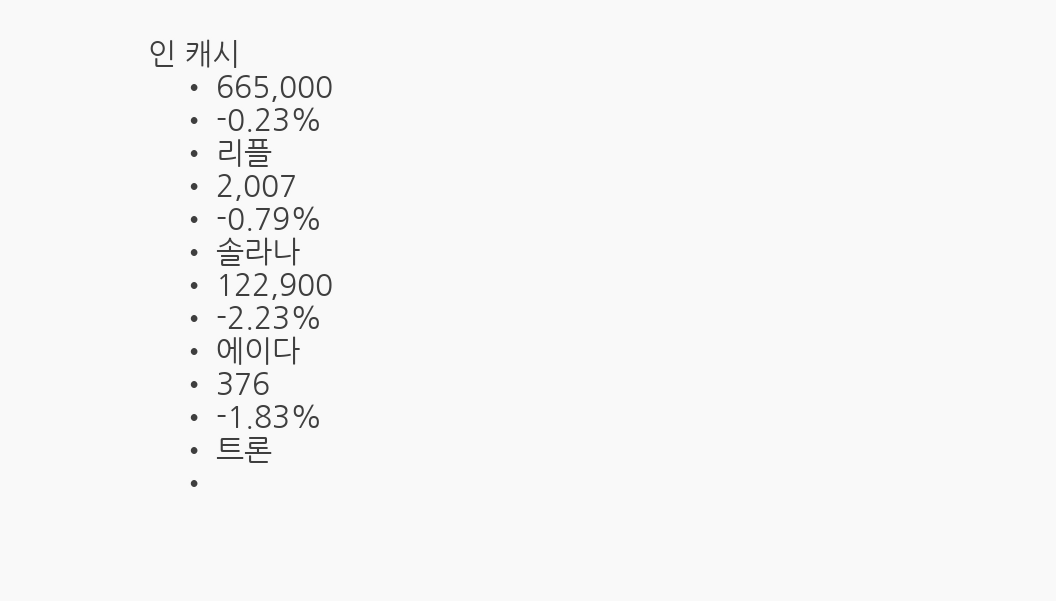인 캐시
    • 665,000
    • -0.23%
    • 리플
    • 2,007
    • -0.79%
    • 솔라나
    • 122,900
    • -2.23%
    • 에이다
    • 376
    • -1.83%
    • 트론
    •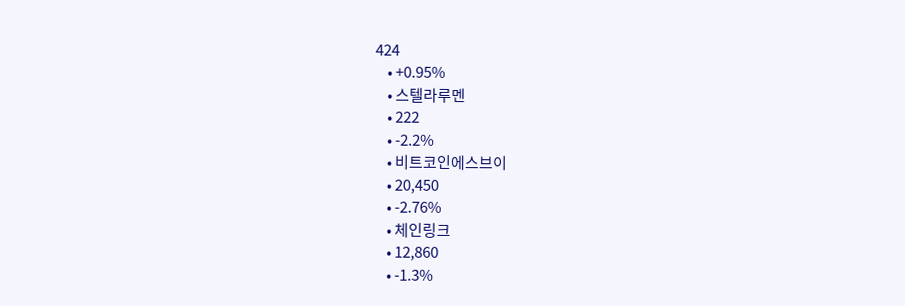424
    • +0.95%
    • 스텔라루멘
    • 222
    • -2.2%
    • 비트코인에스브이
    • 20,450
    • -2.76%
    • 체인링크
    • 12,860
    • -1.3%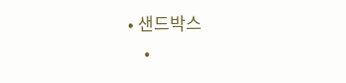• 샌드박스
    •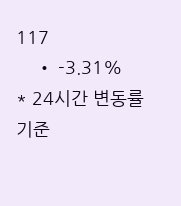117
    • -3.31%
* 24시간 변동률 기준